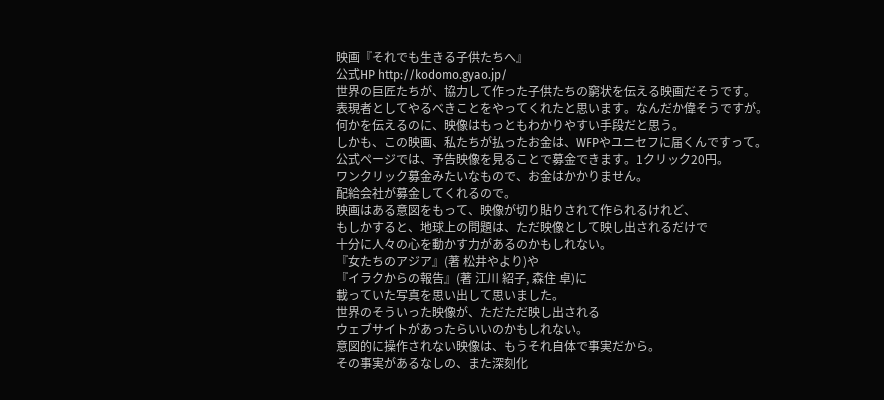映画『それでも生きる子供たちへ』
公式HP http://kodomo.gyao.jp/
世界の巨匠たちが、協力して作った子供たちの窮状を伝える映画だそうです。
表現者としてやるべきことをやってくれたと思います。なんだか偉そうですが。
何かを伝えるのに、映像はもっともわかりやすい手段だと思う。
しかも、この映画、私たちが払ったお金は、WFPやユニセフに届くんですって。
公式ページでは、予告映像を見ることで募金できます。1クリック20円。
ワンクリック募金みたいなもので、お金はかかりません。
配給会社が募金してくれるので。
映画はある意図をもって、映像が切り貼りされて作られるけれど、
もしかすると、地球上の問題は、ただ映像として映し出されるだけで
十分に人々の心を動かす力があるのかもしれない。
『女たちのアジア』(著 松井やより)や
『イラクからの報告』(著 江川 紹子, 森住 卓)に
載っていた写真を思い出して思いました。
世界のそういった映像が、ただただ映し出される
ウェブサイトがあったらいいのかもしれない。
意図的に操作されない映像は、もうそれ自体で事実だから。
その事実があるなしの、また深刻化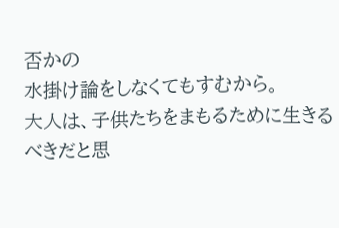否かの
水掛け論をしなくてもすむから。
大人は、子供たちをまもるために生きるべきだと思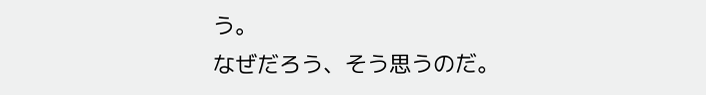う。
なぜだろう、そう思うのだ。